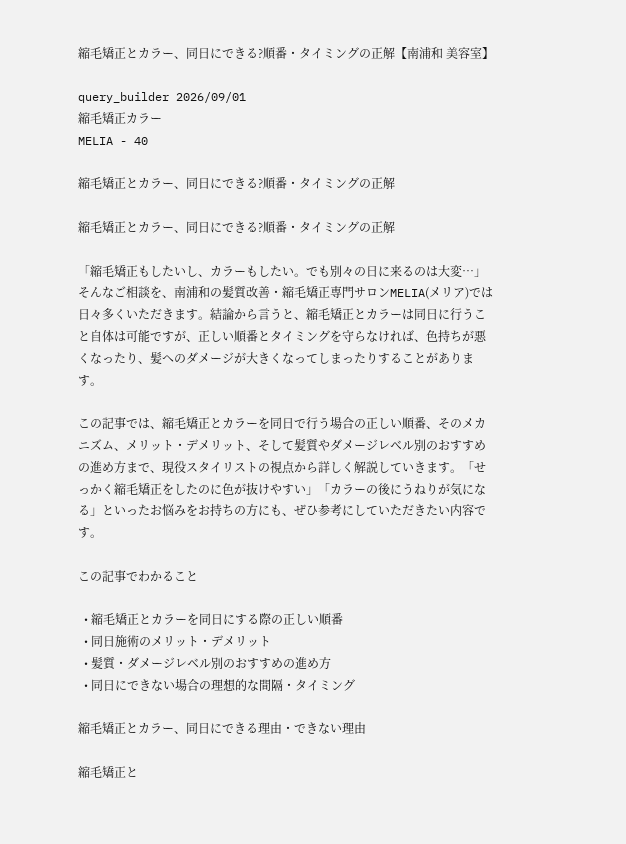縮毛矯正とカラー、同日にできる?順番・タイミングの正解【南浦和 美容室】

query_builder 2026/09/01
縮毛矯正カラー
MELIA - 40

縮毛矯正とカラー、同日にできる?順番・タイミングの正解

縮毛矯正とカラー、同日にできる?順番・タイミングの正解

「縮毛矯正もしたいし、カラーもしたい。でも別々の日に来るのは大変…」そんなご相談を、南浦和の髪質改善・縮毛矯正専門サロンMELIA(メリア)では日々多くいただきます。結論から言うと、縮毛矯正とカラーは同日に行うこと自体は可能ですが、正しい順番とタイミングを守らなければ、色持ちが悪くなったり、髪へのダメージが大きくなってしまったりすることがあります。

この記事では、縮毛矯正とカラーを同日で行う場合の正しい順番、そのメカニズム、メリット・デメリット、そして髪質やダメージレベル別のおすすめの進め方まで、現役スタイリストの視点から詳しく解説していきます。「せっかく縮毛矯正をしたのに色が抜けやすい」「カラーの後にうねりが気になる」といったお悩みをお持ちの方にも、ぜひ参考にしていただきたい内容です。

この記事でわかること

  • 縮毛矯正とカラーを同日にする際の正しい順番
  • 同日施術のメリット・デメリット
  • 髪質・ダメージレベル別のおすすめの進め方
  • 同日にできない場合の理想的な間隔・タイミング

縮毛矯正とカラー、同日にできる理由・できない理由

縮毛矯正と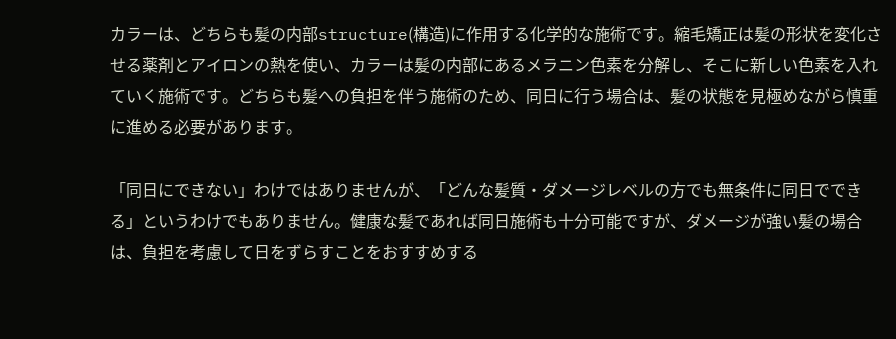カラーは、どちらも髪の内部structure(構造)に作用する化学的な施術です。縮毛矯正は髪の形状を変化させる薬剤とアイロンの熱を使い、カラーは髪の内部にあるメラニン色素を分解し、そこに新しい色素を入れていく施術です。どちらも髪への負担を伴う施術のため、同日に行う場合は、髪の状態を見極めながら慎重に進める必要があります。

「同日にできない」わけではありませんが、「どんな髪質・ダメージレベルの方でも無条件に同日でできる」というわけでもありません。健康な髪であれば同日施術も十分可能ですが、ダメージが強い髪の場合は、負担を考慮して日をずらすことをおすすめする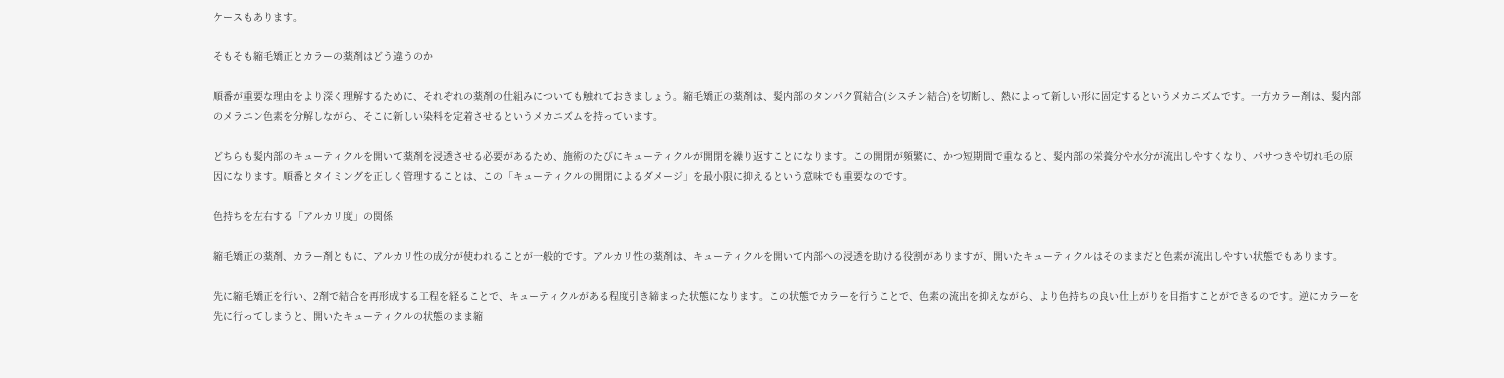ケースもあります。

そもそも縮毛矯正とカラーの薬剤はどう違うのか

順番が重要な理由をより深く理解するために、それぞれの薬剤の仕組みについても触れておきましょう。縮毛矯正の薬剤は、髪内部のタンパク質結合(シスチン結合)を切断し、熱によって新しい形に固定するというメカニズムです。一方カラー剤は、髪内部のメラニン色素を分解しながら、そこに新しい染料を定着させるというメカニズムを持っています。

どちらも髪内部のキューティクルを開いて薬剤を浸透させる必要があるため、施術のたびにキューティクルが開閉を繰り返すことになります。この開閉が頻繁に、かつ短期間で重なると、髪内部の栄養分や水分が流出しやすくなり、パサつきや切れ毛の原因になります。順番とタイミングを正しく管理することは、この「キューティクルの開閉によるダメージ」を最小限に抑えるという意味でも重要なのです。

色持ちを左右する「アルカリ度」の関係

縮毛矯正の薬剤、カラー剤ともに、アルカリ性の成分が使われることが一般的です。アルカリ性の薬剤は、キューティクルを開いて内部への浸透を助ける役割がありますが、開いたキューティクルはそのままだと色素が流出しやすい状態でもあります。

先に縮毛矯正を行い、2剤で結合を再形成する工程を経ることで、キューティクルがある程度引き締まった状態になります。この状態でカラーを行うことで、色素の流出を抑えながら、より色持ちの良い仕上がりを目指すことができるのです。逆にカラーを先に行ってしまうと、開いたキューティクルの状態のまま縮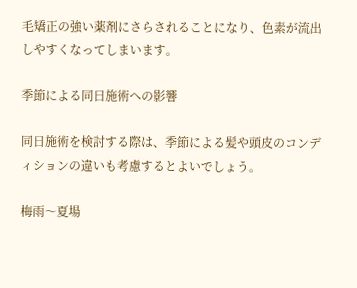毛矯正の強い薬剤にさらされることになり、色素が流出しやすくなってしまいます。

季節による同日施術への影響

同日施術を検討する際は、季節による髪や頭皮のコンディションの違いも考慮するとよいでしょう。

梅雨〜夏場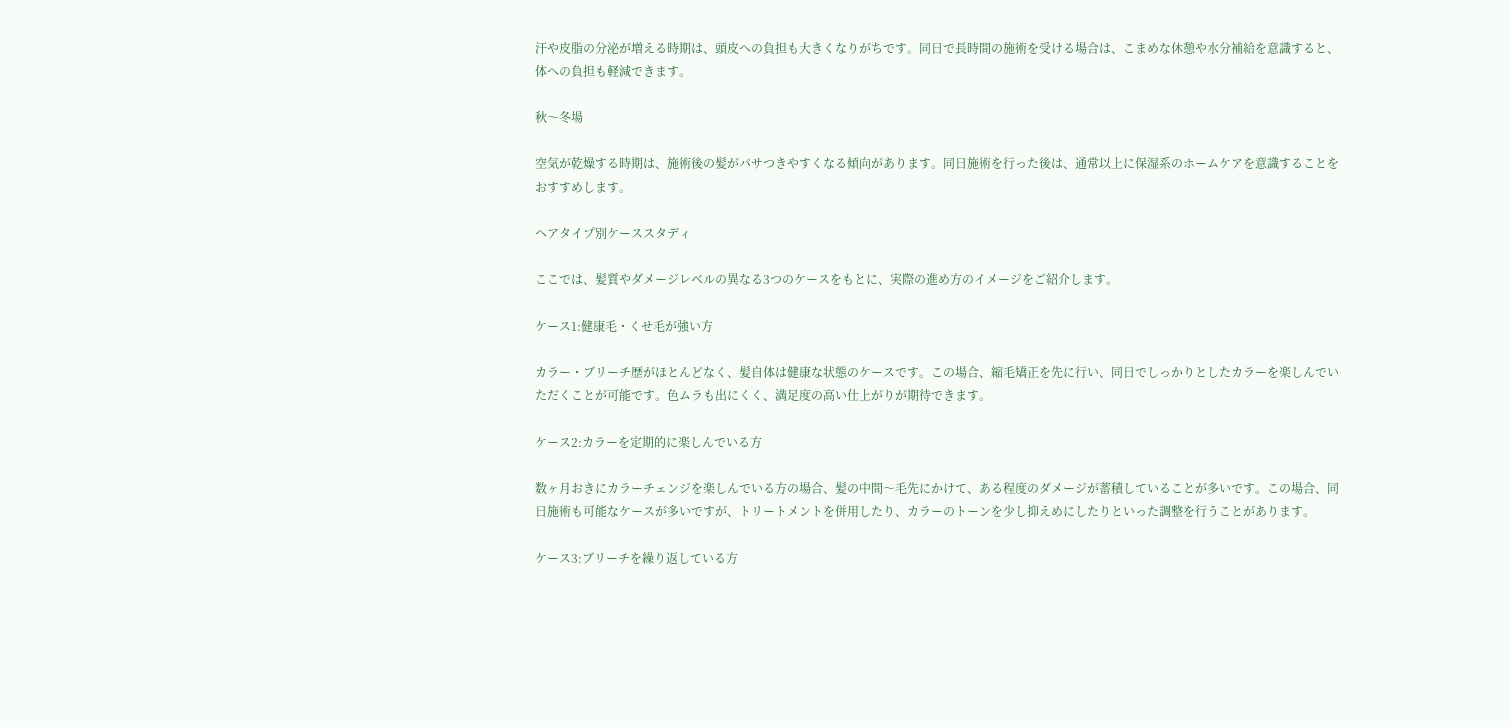汗や皮脂の分泌が増える時期は、頭皮への負担も大きくなりがちです。同日で長時間の施術を受ける場合は、こまめな休憩や水分補給を意識すると、体への負担も軽減できます。

秋〜冬場

空気が乾燥する時期は、施術後の髪がパサつきやすくなる傾向があります。同日施術を行った後は、通常以上に保湿系のホームケアを意識することをおすすめします。

ヘアタイプ別ケーススタディ

ここでは、髪質やダメージレベルの異なる3つのケースをもとに、実際の進め方のイメージをご紹介します。

ケース1:健康毛・くせ毛が強い方

カラー・ブリーチ歴がほとんどなく、髪自体は健康な状態のケースです。この場合、縮毛矯正を先に行い、同日でしっかりとしたカラーを楽しんでいただくことが可能です。色ムラも出にくく、満足度の高い仕上がりが期待できます。

ケース2:カラーを定期的に楽しんでいる方

数ヶ月おきにカラーチェンジを楽しんでいる方の場合、髪の中間〜毛先にかけて、ある程度のダメージが蓄積していることが多いです。この場合、同日施術も可能なケースが多いですが、トリートメントを併用したり、カラーのトーンを少し抑えめにしたりといった調整を行うことがあります。

ケース3:ブリーチを繰り返している方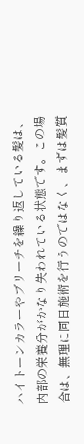ハイトーンカラーやブリーチを繰り返している髪は、内部の栄養分がかなり失われている状態です。この場合は、無理に同日施術を行うのではなく、まずは髪質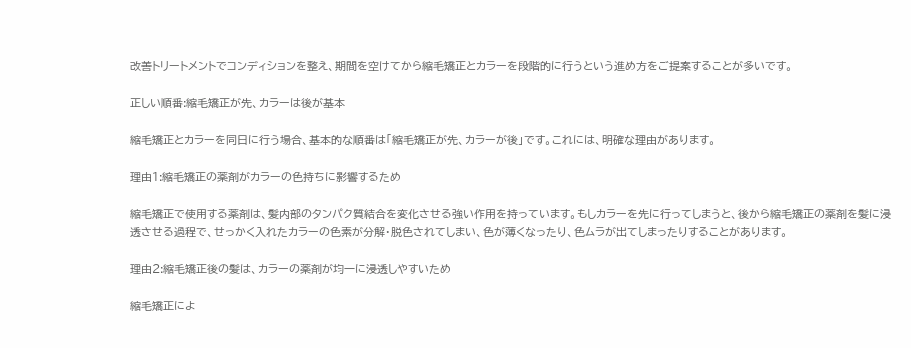改善トリートメントでコンディションを整え、期間を空けてから縮毛矯正とカラーを段階的に行うという進め方をご提案することが多いです。

正しい順番:縮毛矯正が先、カラーは後が基本

縮毛矯正とカラーを同日に行う場合、基本的な順番は「縮毛矯正が先、カラーが後」です。これには、明確な理由があります。

理由1:縮毛矯正の薬剤がカラーの色持ちに影響するため

縮毛矯正で使用する薬剤は、髪内部のタンパク質結合を変化させる強い作用を持っています。もしカラーを先に行ってしまうと、後から縮毛矯正の薬剤を髪に浸透させる過程で、せっかく入れたカラーの色素が分解・脱色されてしまい、色が薄くなったり、色ムラが出てしまったりすることがあります。

理由2:縮毛矯正後の髪は、カラーの薬剤が均一に浸透しやすいため

縮毛矯正によ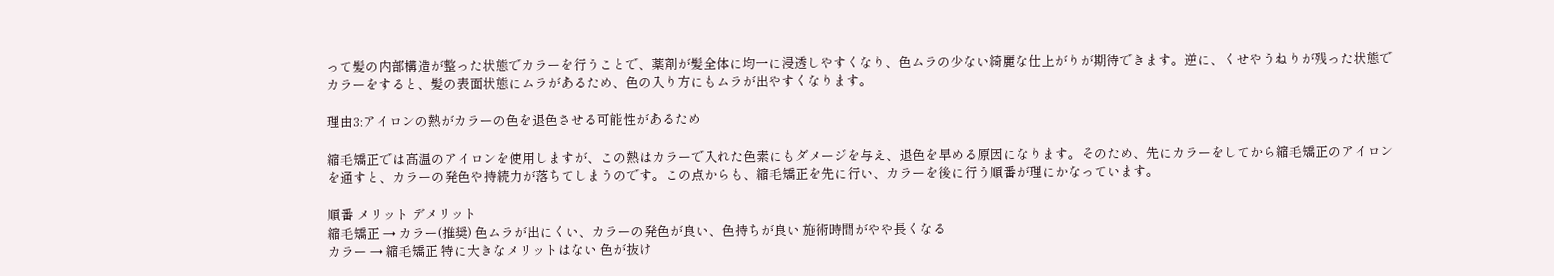って髪の内部構造が整った状態でカラーを行うことで、薬剤が髪全体に均一に浸透しやすくなり、色ムラの少ない綺麗な仕上がりが期待できます。逆に、くせやうねりが残った状態でカラーをすると、髪の表面状態にムラがあるため、色の入り方にもムラが出やすくなります。

理由3:アイロンの熱がカラーの色を退色させる可能性があるため

縮毛矯正では髙温のアイロンを使用しますが、この熱はカラーで入れた色素にもダメージを与え、退色を早める原因になります。そのため、先にカラーをしてから縮毛矯正のアイロンを通すと、カラーの発色や持続力が落ちてしまうのです。この点からも、縮毛矯正を先に行い、カラーを後に行う順番が理にかなっています。

順番 メリット デメリット
縮毛矯正 → カラー(推奨) 色ムラが出にくい、カラーの発色が良い、色持ちが良い 施術時間がやや長くなる
カラー → 縮毛矯正 特に大きなメリットはない 色が抜け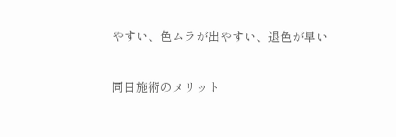やすい、色ムラが出やすい、退色が早い

同日施術のメリット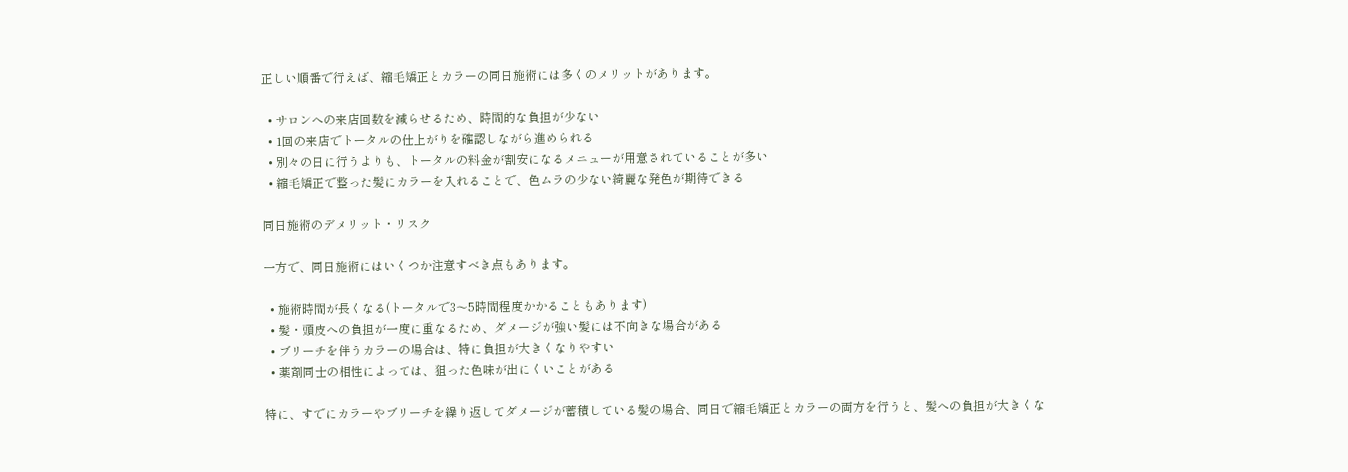正しい順番で行えば、縮毛矯正とカラーの同日施術には多くのメリットがあります。

  • サロンへの来店回数を減らせるため、時間的な負担が少ない
  • 1回の来店でトータルの仕上がりを確認しながら進められる
  • 別々の日に行うよりも、トータルの料金が割安になるメニューが用意されていることが多い
  • 縮毛矯正で整った髪にカラーを入れることで、色ムラの少ない綺麗な発色が期待できる

同日施術のデメリット・リスク

一方で、同日施術にはいくつか注意すべき点もあります。

  • 施術時間が長くなる(トータルで3〜5時間程度かかることもあります)
  • 髪・頭皮への負担が一度に重なるため、ダメージが強い髪には不向きな場合がある
  • ブリーチを伴うカラーの場合は、特に負担が大きくなりやすい
  • 薬剤同士の相性によっては、狙った色味が出にくいことがある

特に、すでにカラーやブリーチを繰り返してダメージが蓄積している髪の場合、同日で縮毛矯正とカラーの両方を行うと、髪への負担が大きくな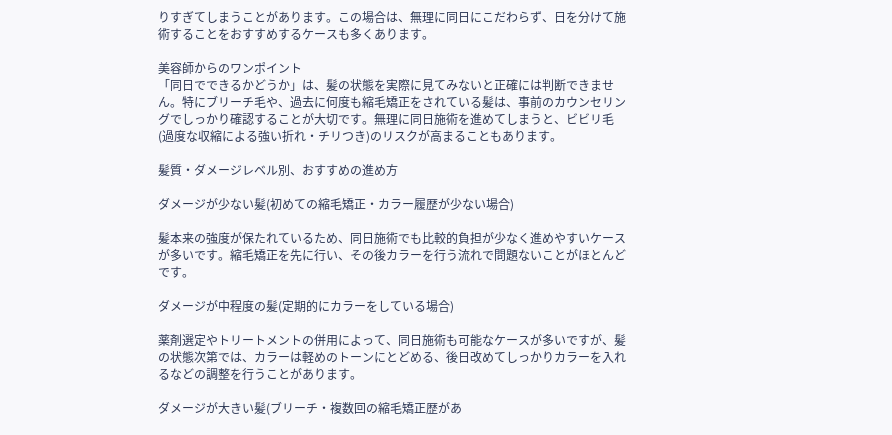りすぎてしまうことがあります。この場合は、無理に同日にこだわらず、日を分けて施術することをおすすめするケースも多くあります。

美容師からのワンポイント
「同日でできるかどうか」は、髪の状態を実際に見てみないと正確には判断できません。特にブリーチ毛や、過去に何度も縮毛矯正をされている髪は、事前のカウンセリングでしっかり確認することが大切です。無理に同日施術を進めてしまうと、ビビリ毛(過度な収縮による強い折れ・チリつき)のリスクが高まることもあります。

髪質・ダメージレベル別、おすすめの進め方

ダメージが少ない髪(初めての縮毛矯正・カラー履歴が少ない場合)

髪本来の強度が保たれているため、同日施術でも比較的負担が少なく進めやすいケースが多いです。縮毛矯正を先に行い、その後カラーを行う流れで問題ないことがほとんどです。

ダメージが中程度の髪(定期的にカラーをしている場合)

薬剤選定やトリートメントの併用によって、同日施術も可能なケースが多いですが、髪の状態次第では、カラーは軽めのトーンにとどめる、後日改めてしっかりカラーを入れるなどの調整を行うことがあります。

ダメージが大きい髪(ブリーチ・複数回の縮毛矯正歴があ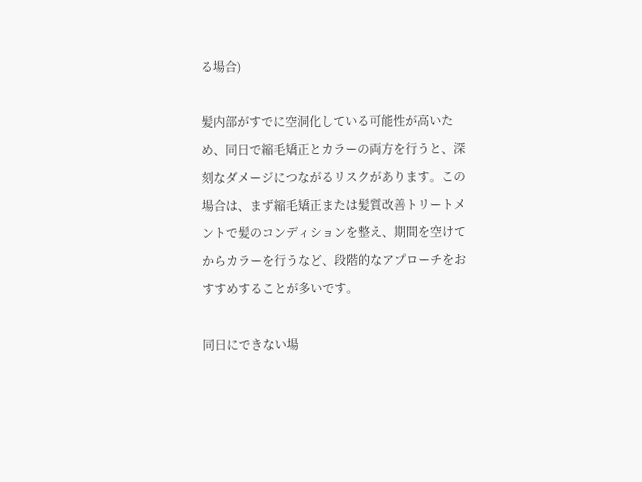る場合)

髪内部がすでに空洞化している可能性が高いため、同日で縮毛矯正とカラーの両方を行うと、深刻なダメージにつながるリスクがあります。この場合は、まず縮毛矯正または髪質改善トリートメントで髪のコンディションを整え、期間を空けてからカラーを行うなど、段階的なアプローチをおすすめすることが多いです。

同日にできない場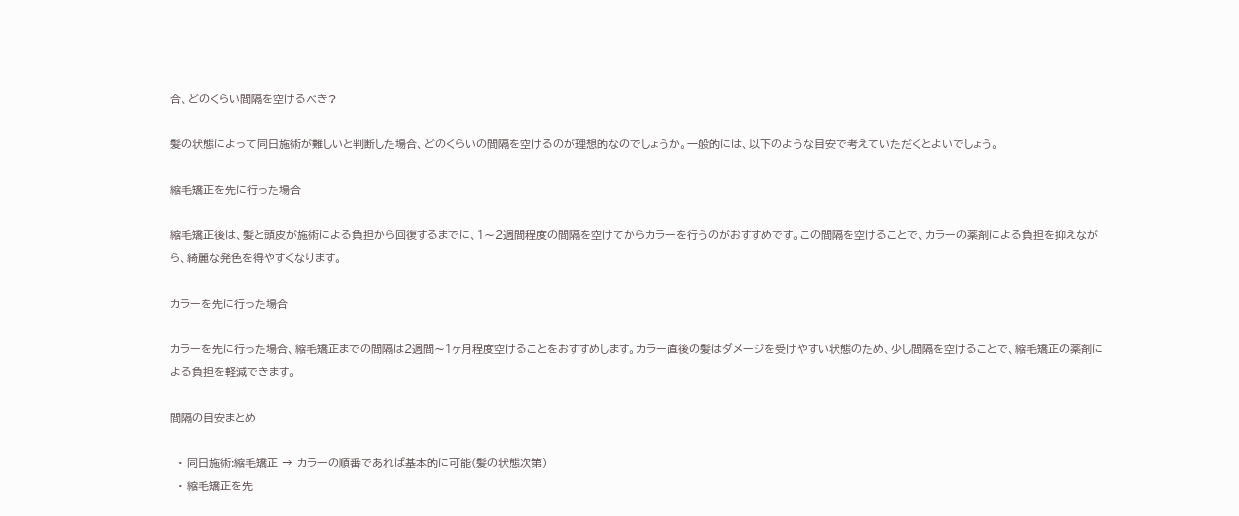合、どのくらい間隔を空けるべき?

髪の状態によって同日施術が難しいと判断した場合、どのくらいの間隔を空けるのが理想的なのでしょうか。一般的には、以下のような目安で考えていただくとよいでしょう。

縮毛矯正を先に行った場合

縮毛矯正後は、髪と頭皮が施術による負担から回復するまでに、1〜2週間程度の間隔を空けてからカラーを行うのがおすすめです。この間隔を空けることで、カラーの薬剤による負担を抑えながら、綺麗な発色を得やすくなります。

カラーを先に行った場合

カラーを先に行った場合、縮毛矯正までの間隔は2週間〜1ヶ月程度空けることをおすすめします。カラー直後の髪はダメージを受けやすい状態のため、少し間隔を空けることで、縮毛矯正の薬剤による負担を軽減できます。

間隔の目安まとめ

  • 同日施術:縮毛矯正 → カラーの順番であれば基本的に可能(髪の状態次第)
  • 縮毛矯正を先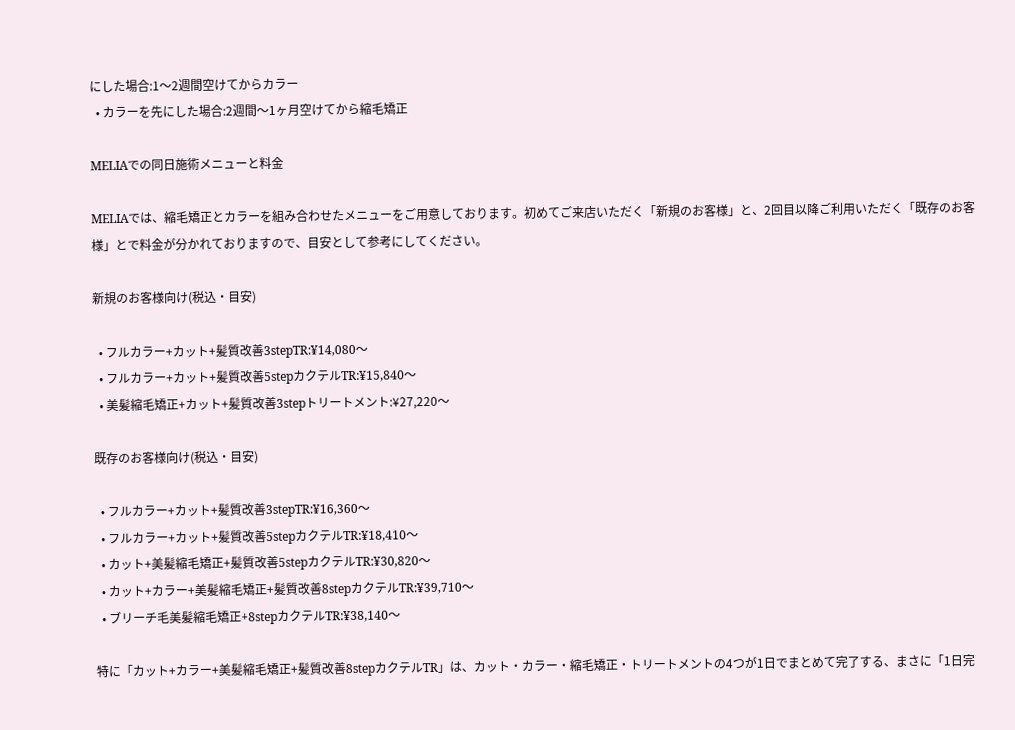にした場合:1〜2週間空けてからカラー
  • カラーを先にした場合:2週間〜1ヶ月空けてから縮毛矯正

MELIAでの同日施術メニューと料金

MELIAでは、縮毛矯正とカラーを組み合わせたメニューをご用意しております。初めてご来店いただく「新規のお客様」と、2回目以降ご利用いただく「既存のお客様」とで料金が分かれておりますので、目安として参考にしてください。

新規のお客様向け(税込・目安)

  • フルカラー+カット+髪質改善3stepTR:¥14,080〜
  • フルカラー+カット+髪質改善5stepカクテルTR:¥15,840〜
  • 美髪縮毛矯正+カット+髪質改善3stepトリートメント:¥27,220〜

既存のお客様向け(税込・目安)

  • フルカラー+カット+髪質改善3stepTR:¥16,360〜
  • フルカラー+カット+髪質改善5stepカクテルTR:¥18,410〜
  • カット+美髪縮毛矯正+髪質改善5stepカクテルTR:¥30,820〜
  • カット+カラー+美髪縮毛矯正+髪質改善8stepカクテルTR:¥39,710〜
  • ブリーチ毛美髪縮毛矯正+8stepカクテルTR:¥38,140〜

特に「カット+カラー+美髪縮毛矯正+髪質改善8stepカクテルTR」は、カット・カラー・縮毛矯正・トリートメントの4つが1日でまとめて完了する、まさに「1日完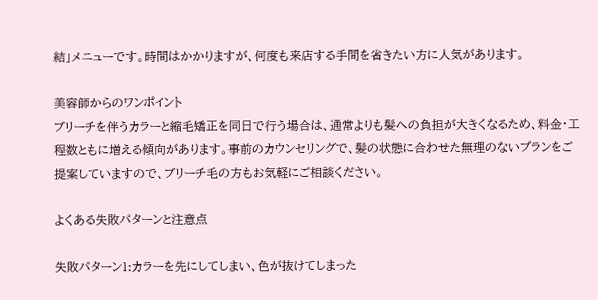結」メニューです。時間はかかりますが、何度も来店する手間を省きたい方に人気があります。

美容師からのワンポイント
ブリーチを伴うカラーと縮毛矯正を同日で行う場合は、通常よりも髪への負担が大きくなるため、料金・工程数ともに増える傾向があります。事前のカウンセリングで、髪の状態に合わせた無理のないプランをご提案していますので、ブリーチ毛の方もお気軽にご相談ください。

よくある失敗パターンと注意点

失敗パターン1:カラーを先にしてしまい、色が抜けてしまった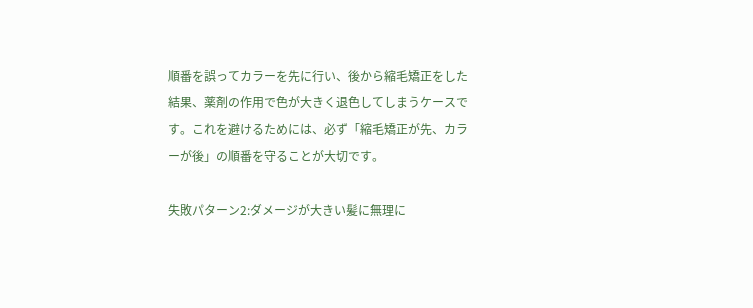順番を誤ってカラーを先に行い、後から縮毛矯正をした結果、薬剤の作用で色が大きく退色してしまうケースです。これを避けるためには、必ず「縮毛矯正が先、カラーが後」の順番を守ることが大切です。

失敗パターン2:ダメージが大きい髪に無理に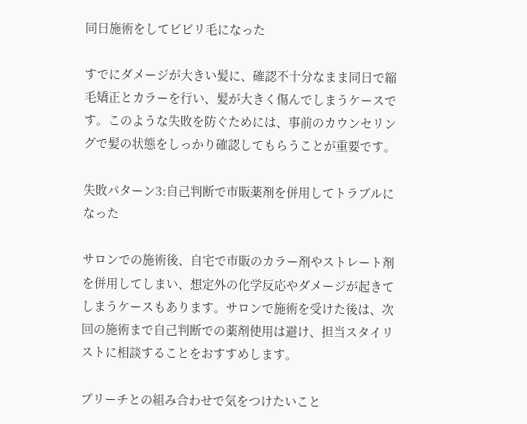同日施術をしてビビリ毛になった

すでにダメージが大きい髪に、確認不十分なまま同日で縮毛矯正とカラーを行い、髪が大きく傷んでしまうケースです。このような失敗を防ぐためには、事前のカウンセリングで髪の状態をしっかり確認してもらうことが重要です。

失敗パターン3:自己判断で市販薬剤を併用してトラブルになった

サロンでの施術後、自宅で市販のカラー剤やストレート剤を併用してしまい、想定外の化学反応やダメージが起きてしまうケースもあります。サロンで施術を受けた後は、次回の施術まで自己判断での薬剤使用は避け、担当スタイリストに相談することをおすすめします。

ブリーチとの組み合わせで気をつけたいこと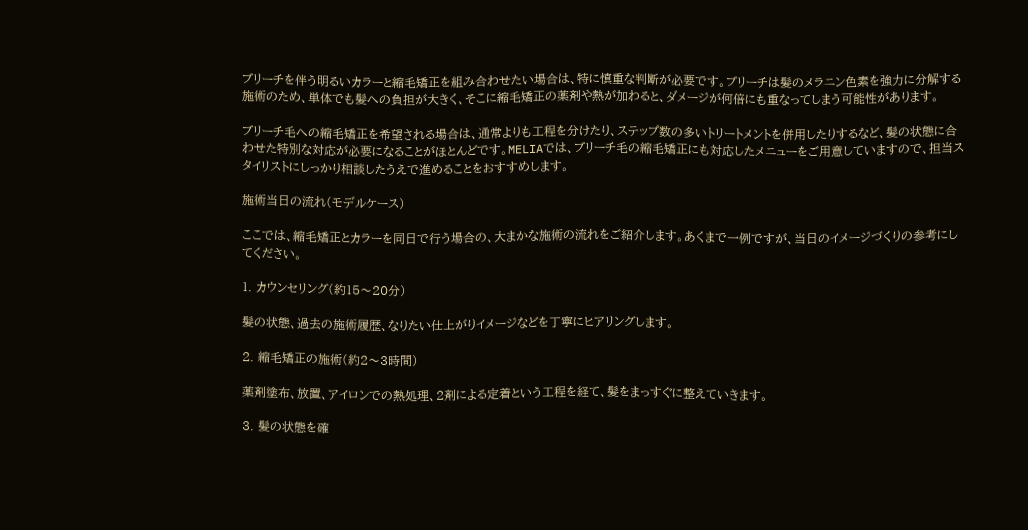ブリーチを伴う明るいカラーと縮毛矯正を組み合わせたい場合は、特に慎重な判断が必要です。ブリーチは髪のメラニン色素を強力に分解する施術のため、単体でも髪への負担が大きく、そこに縮毛矯正の薬剤や熱が加わると、ダメージが何倍にも重なってしまう可能性があります。

ブリーチ毛への縮毛矯正を希望される場合は、通常よりも工程を分けたり、ステップ数の多いトリートメントを併用したりするなど、髪の状態に合わせた特別な対応が必要になることがほとんどです。MELIAでは、ブリーチ毛の縮毛矯正にも対応したメニューをご用意していますので、担当スタイリストにしっかり相談したうえで進めることをおすすめします。

施術当日の流れ(モデルケース)

ここでは、縮毛矯正とカラーを同日で行う場合の、大まかな施術の流れをご紹介します。あくまで一例ですが、当日のイメージづくりの参考にしてください。

1. カウンセリング(約15〜20分)

髪の状態、過去の施術履歴、なりたい仕上がりイメージなどを丁寧にヒアリングします。

2. 縮毛矯正の施術(約2〜3時間)

薬剤塗布、放置、アイロンでの熱処理、2剤による定着という工程を経て、髪をまっすぐに整えていきます。

3. 髪の状態を確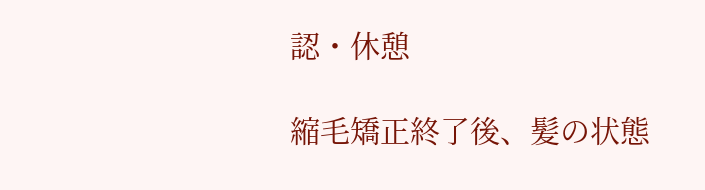認・休憩

縮毛矯正終了後、髪の状態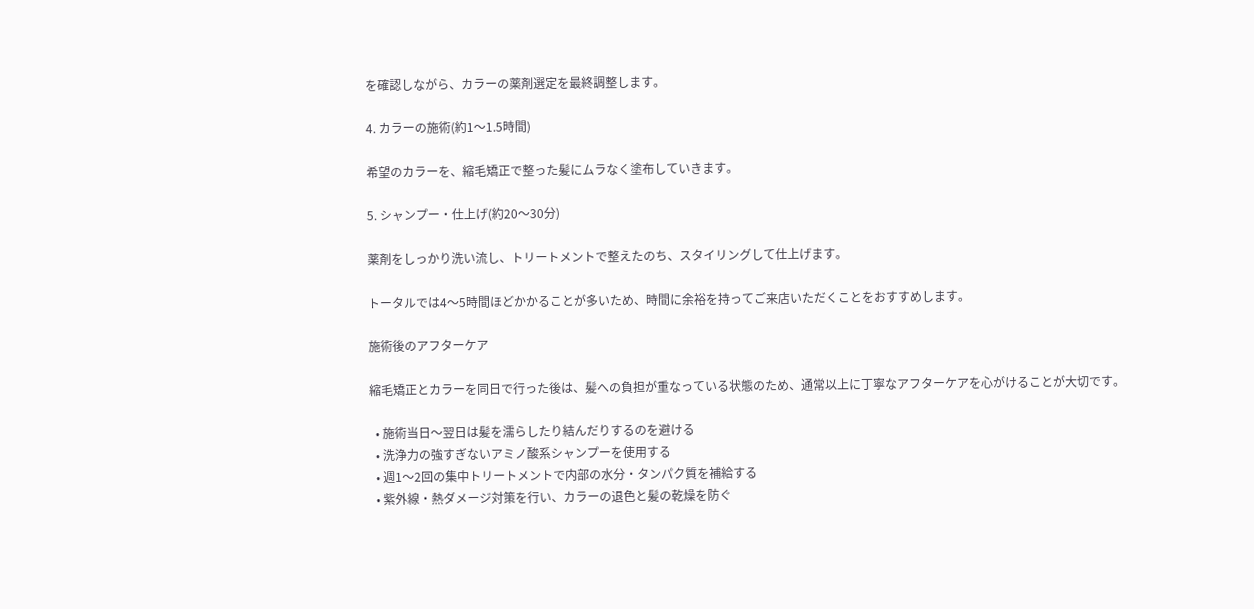を確認しながら、カラーの薬剤選定を最終調整します。

4. カラーの施術(約1〜1.5時間)

希望のカラーを、縮毛矯正で整った髪にムラなく塗布していきます。

5. シャンプー・仕上げ(約20〜30分)

薬剤をしっかり洗い流し、トリートメントで整えたのち、スタイリングして仕上げます。

トータルでは4〜5時間ほどかかることが多いため、時間に余裕を持ってご来店いただくことをおすすめします。

施術後のアフターケア

縮毛矯正とカラーを同日で行った後は、髪への負担が重なっている状態のため、通常以上に丁寧なアフターケアを心がけることが大切です。

  • 施術当日〜翌日は髪を濡らしたり結んだりするのを避ける
  • 洗浄力の強すぎないアミノ酸系シャンプーを使用する
  • 週1〜2回の集中トリートメントで内部の水分・タンパク質を補給する
  • 紫外線・熱ダメージ対策を行い、カラーの退色と髪の乾燥を防ぐ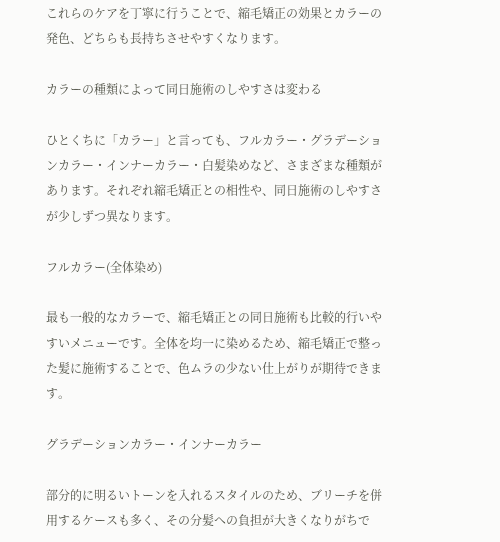これらのケアを丁寧に行うことで、縮毛矯正の効果とカラーの発色、どちらも長持ちさせやすくなります。

カラーの種類によって同日施術のしやすさは変わる

ひとくちに「カラー」と言っても、フルカラー・グラデーションカラー・インナーカラー・白髪染めなど、さまざまな種類があります。それぞれ縮毛矯正との相性や、同日施術のしやすさが少しずつ異なります。

フルカラー(全体染め)

最も一般的なカラーで、縮毛矯正との同日施術も比較的行いやすいメニューです。全体を均一に染めるため、縮毛矯正で整った髪に施術することで、色ムラの少ない仕上がりが期待できます。

グラデーションカラー・インナーカラー

部分的に明るいトーンを入れるスタイルのため、ブリーチを併用するケースも多く、その分髪への負担が大きくなりがちで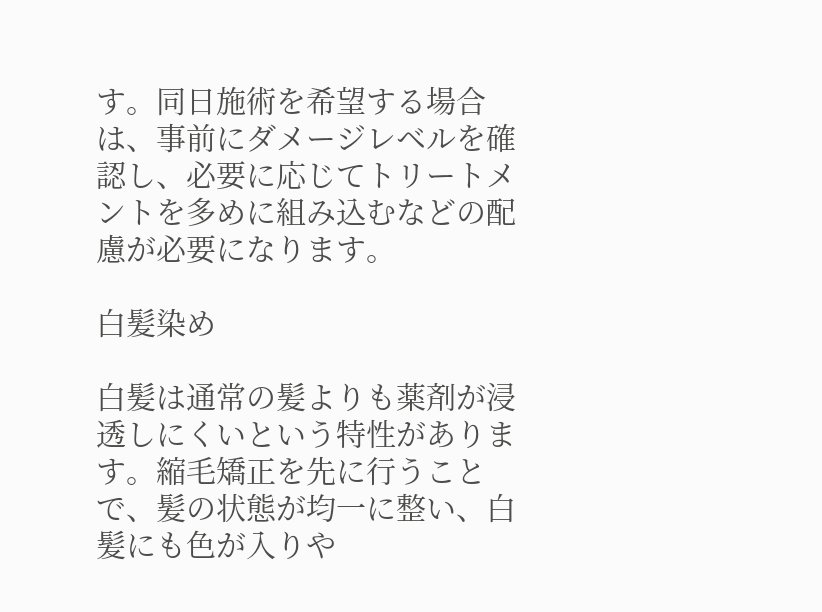す。同日施術を希望する場合は、事前にダメージレベルを確認し、必要に応じてトリートメントを多めに組み込むなどの配慮が必要になります。

白髪染め

白髪は通常の髪よりも薬剤が浸透しにくいという特性があります。縮毛矯正を先に行うことで、髪の状態が均一に整い、白髪にも色が入りや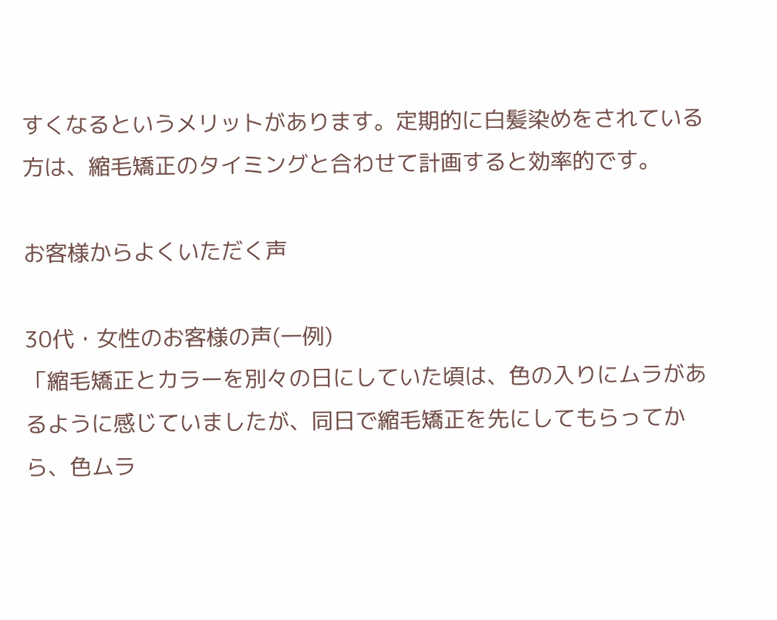すくなるというメリットがあります。定期的に白髪染めをされている方は、縮毛矯正のタイミングと合わせて計画すると効率的です。

お客様からよくいただく声

30代・女性のお客様の声(一例)
「縮毛矯正とカラーを別々の日にしていた頃は、色の入りにムラがあるように感じていましたが、同日で縮毛矯正を先にしてもらってから、色ムラ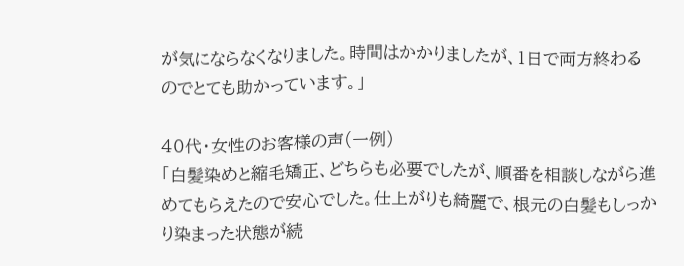が気にならなくなりました。時間はかかりましたが、1日で両方終わるのでとても助かっています。」

40代・女性のお客様の声(一例)
「白髪染めと縮毛矯正、どちらも必要でしたが、順番を相談しながら進めてもらえたので安心でした。仕上がりも綺麗で、根元の白髪もしっかり染まった状態が続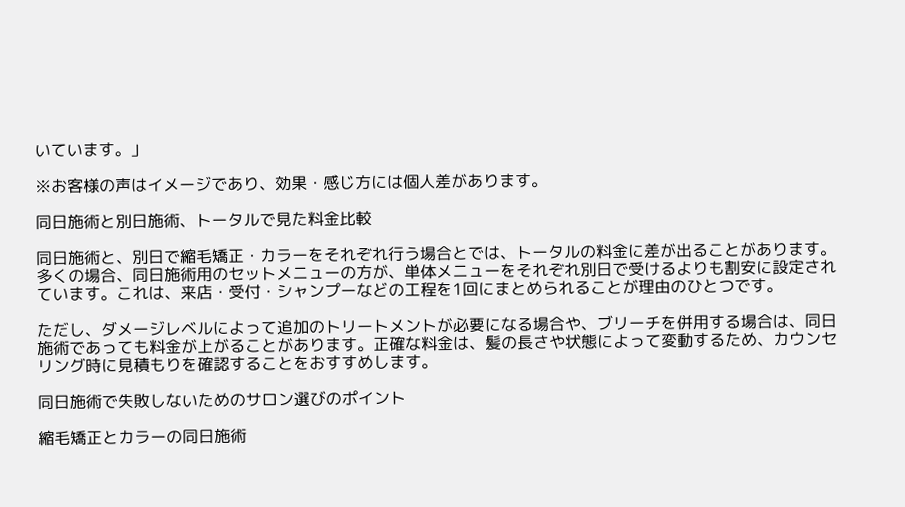いています。」

※お客様の声はイメージであり、効果・感じ方には個人差があります。

同日施術と別日施術、トータルで見た料金比較

同日施術と、別日で縮毛矯正・カラーをそれぞれ行う場合とでは、トータルの料金に差が出ることがあります。多くの場合、同日施術用のセットメニューの方が、単体メニューをそれぞれ別日で受けるよりも割安に設定されています。これは、来店・受付・シャンプーなどの工程を1回にまとめられることが理由のひとつです。

ただし、ダメージレベルによって追加のトリートメントが必要になる場合や、ブリーチを併用する場合は、同日施術であっても料金が上がることがあります。正確な料金は、髪の長さや状態によって変動するため、カウンセリング時に見積もりを確認することをおすすめします。

同日施術で失敗しないためのサロン選びのポイント

縮毛矯正とカラーの同日施術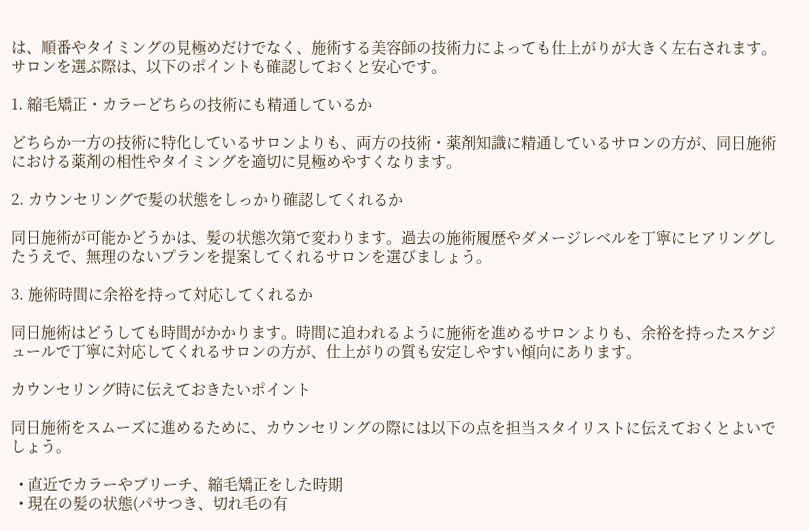は、順番やタイミングの見極めだけでなく、施術する美容師の技術力によっても仕上がりが大きく左右されます。サロンを選ぶ際は、以下のポイントも確認しておくと安心です。

1. 縮毛矯正・カラーどちらの技術にも精通しているか

どちらか一方の技術に特化しているサロンよりも、両方の技術・薬剤知識に精通しているサロンの方が、同日施術における薬剤の相性やタイミングを適切に見極めやすくなります。

2. カウンセリングで髪の状態をしっかり確認してくれるか

同日施術が可能かどうかは、髪の状態次第で変わります。過去の施術履歴やダメージレベルを丁寧にヒアリングしたうえで、無理のないプランを提案してくれるサロンを選びましょう。

3. 施術時間に余裕を持って対応してくれるか

同日施術はどうしても時間がかかります。時間に追われるように施術を進めるサロンよりも、余裕を持ったスケジュールで丁寧に対応してくれるサロンの方が、仕上がりの質も安定しやすい傾向にあります。

カウンセリング時に伝えておきたいポイント

同日施術をスムーズに進めるために、カウンセリングの際には以下の点を担当スタイリストに伝えておくとよいでしょう。

  • 直近でカラーやブリーチ、縮毛矯正をした時期
  • 現在の髪の状態(パサつき、切れ毛の有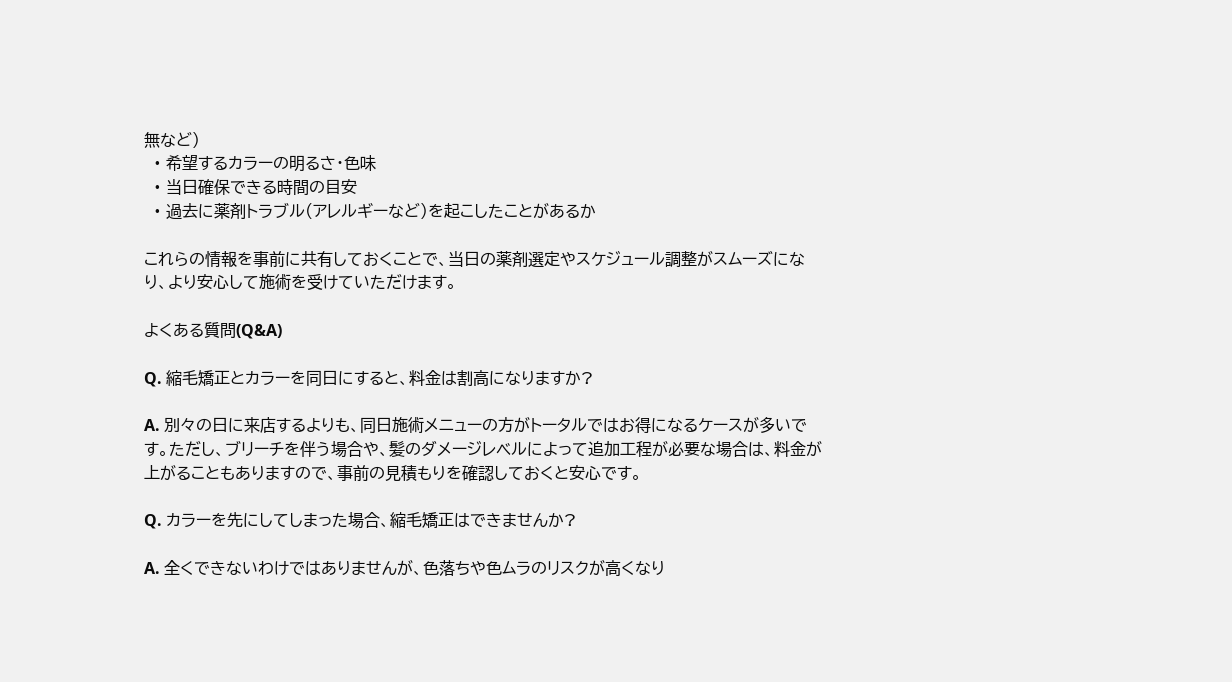無など)
  • 希望するカラーの明るさ・色味
  • 当日確保できる時間の目安
  • 過去に薬剤トラブル(アレルギーなど)を起こしたことがあるか

これらの情報を事前に共有しておくことで、当日の薬剤選定やスケジュール調整がスムーズになり、より安心して施術を受けていただけます。

よくある質問(Q&A)

Q. 縮毛矯正とカラーを同日にすると、料金は割高になりますか?

A. 別々の日に来店するよりも、同日施術メニューの方がトータルではお得になるケースが多いです。ただし、ブリーチを伴う場合や、髪のダメージレベルによって追加工程が必要な場合は、料金が上がることもありますので、事前の見積もりを確認しておくと安心です。

Q. カラーを先にしてしまった場合、縮毛矯正はできませんか?

A. 全くできないわけではありませんが、色落ちや色ムラのリスクが高くなり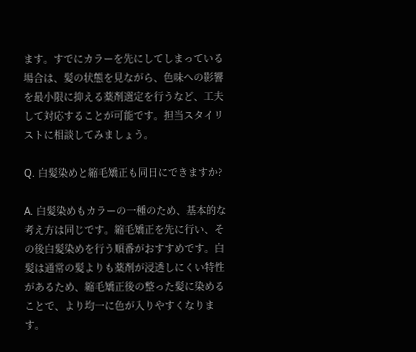ます。すでにカラーを先にしてしまっている場合は、髪の状態を見ながら、色味への影響を最小限に抑える薬剤選定を行うなど、工夫して対応することが可能です。担当スタイリストに相談してみましょう。

Q. 白髪染めと縮毛矯正も同日にできますか?

A. 白髪染めもカラーの一種のため、基本的な考え方は同じです。縮毛矯正を先に行い、その後白髪染めを行う順番がおすすめです。白髪は通常の髪よりも薬剤が浸透しにくい特性があるため、縮毛矯正後の整った髪に染めることで、より均一に色が入りやすくなります。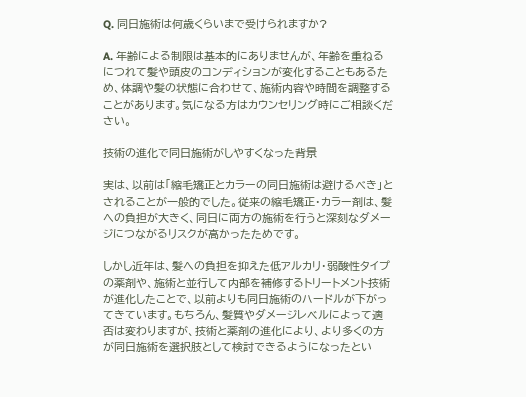Q. 同日施術は何歳くらいまで受けられますか?

A. 年齢による制限は基本的にありませんが、年齢を重ねるにつれて髪や頭皮のコンディションが変化することもあるため、体調や髪の状態に合わせて、施術内容や時間を調整することがあります。気になる方はカウンセリング時にご相談ください。

技術の進化で同日施術がしやすくなった背景

実は、以前は「縮毛矯正とカラーの同日施術は避けるべき」とされることが一般的でした。従来の縮毛矯正・カラー剤は、髪への負担が大きく、同日に両方の施術を行うと深刻なダメージにつながるリスクが高かったためです。

しかし近年は、髪への負担を抑えた低アルカリ・弱酸性タイプの薬剤や、施術と並行して内部を補修するトリートメント技術が進化したことで、以前よりも同日施術のハードルが下がってきています。もちろん、髪質やダメージレベルによって適否は変わりますが、技術と薬剤の進化により、より多くの方が同日施術を選択肢として検討できるようになったとい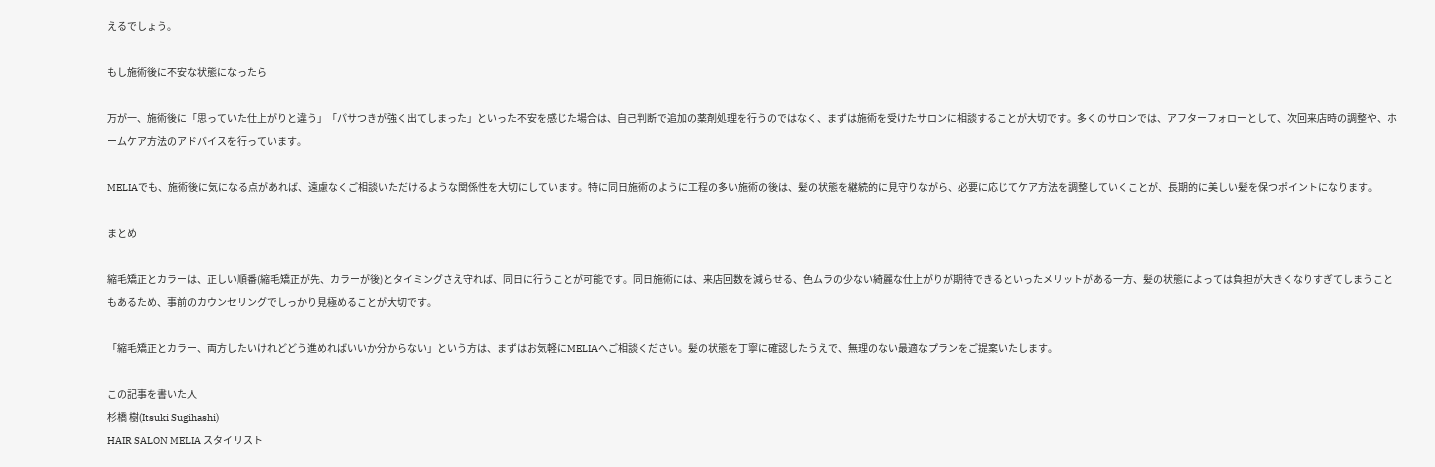えるでしょう。

もし施術後に不安な状態になったら

万が一、施術後に「思っていた仕上がりと違う」「パサつきが強く出てしまった」といった不安を感じた場合は、自己判断で追加の薬剤処理を行うのではなく、まずは施術を受けたサロンに相談することが大切です。多くのサロンでは、アフターフォローとして、次回来店時の調整や、ホームケア方法のアドバイスを行っています。

MELIAでも、施術後に気になる点があれば、遠慮なくご相談いただけるような関係性を大切にしています。特に同日施術のように工程の多い施術の後は、髪の状態を継続的に見守りながら、必要に応じてケア方法を調整していくことが、長期的に美しい髪を保つポイントになります。

まとめ

縮毛矯正とカラーは、正しい順番(縮毛矯正が先、カラーが後)とタイミングさえ守れば、同日に行うことが可能です。同日施術には、来店回数を減らせる、色ムラの少ない綺麗な仕上がりが期待できるといったメリットがある一方、髪の状態によっては負担が大きくなりすぎてしまうこともあるため、事前のカウンセリングでしっかり見極めることが大切です。

「縮毛矯正とカラー、両方したいけれどどう進めればいいか分からない」という方は、まずはお気軽にMELIAへご相談ください。髪の状態を丁寧に確認したうえで、無理のない最適なプランをご提案いたします。

この記事を書いた人
杉橋 樹(Itsuki Sugihashi)
HAIR SALON MELIA スタイリスト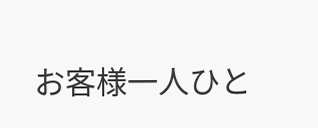お客様一人ひと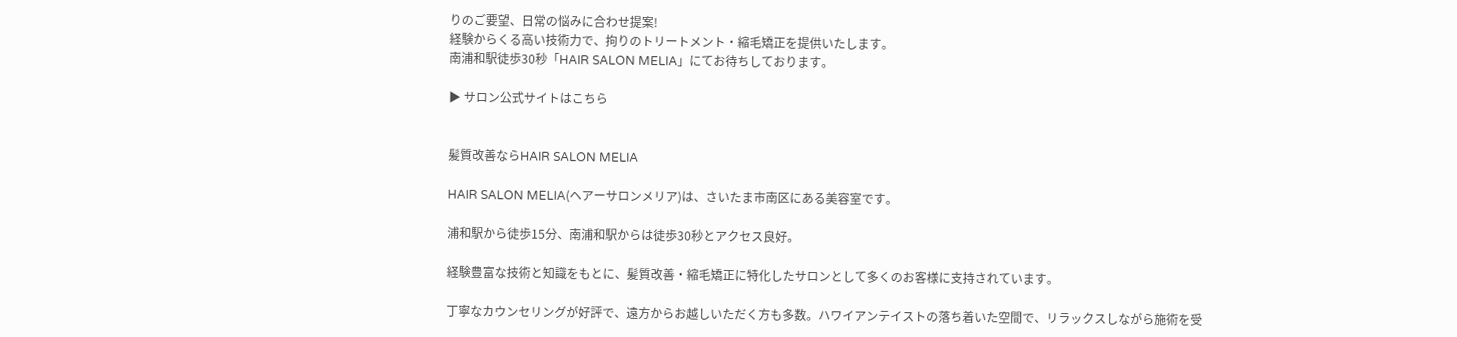りのご要望、日常の悩みに合わせ提案!
経験からくる高い技術力で、拘りのトリートメント・縮毛矯正を提供いたします。
南浦和駅徒歩30秒「HAIR SALON MELIA」にてお待ちしております。

▶ サロン公式サイトはこちら


髪質改善ならHAIR SALON MELIA

HAIR SALON MELIA(ヘアーサロンメリア)は、さいたま市南区にある美容室です。

浦和駅から徒歩15分、南浦和駅からは徒歩30秒とアクセス良好。

経験豊富な技術と知識をもとに、髪質改善・縮毛矯正に特化したサロンとして多くのお客様に支持されています。

丁寧なカウンセリングが好評で、遠方からお越しいただく方も多数。ハワイアンテイストの落ち着いた空間で、リラックスしながら施術を受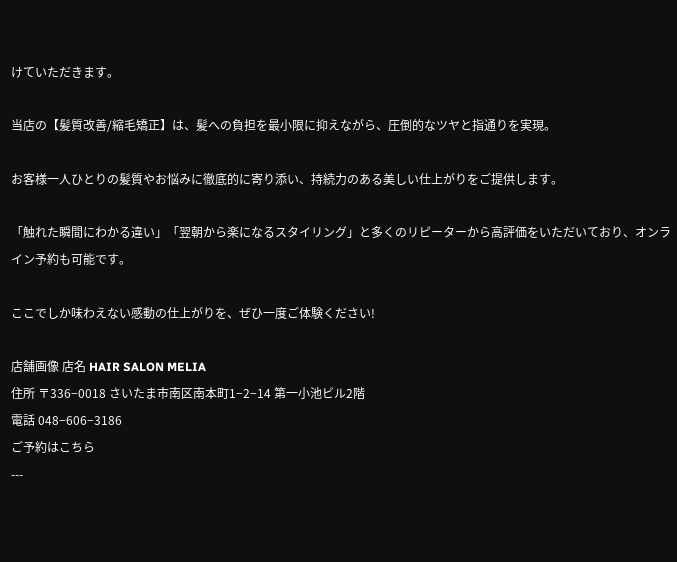けていただきます。

当店の【髪質改善/縮毛矯正】は、髪への負担を最小限に抑えながら、圧倒的なツヤと指通りを実現。

お客様一人ひとりの髪質やお悩みに徹底的に寄り添い、持続力のある美しい仕上がりをご提供します。

「触れた瞬間にわかる違い」「翌朝から楽になるスタイリング」と多くのリピーターから高評価をいただいており、オンライン予約も可能です。

ここでしか味わえない感動の仕上がりを、ぜひ一度ご体験ください!

店舗画像 店名 HAIR SALON MELIA
住所 〒336−0018 さいたま市南区南本町1−2−14 第一小池ビル2階
電話 048−606−3186
ご予約はこちら
---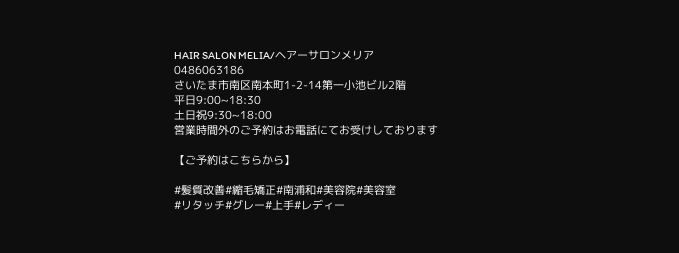HAIR SALON MELIA/ヘアーサロンメリア
0486063186
さいたま市南区南本町1-2-14第一小池ビル2階
平日9:00~18:30
土日祝9:30~18:00
営業時間外のご予約はお電話にてお受けしております

【ご予約はこちらから】

#髪質改善#縮毛矯正#南浦和#美容院#美容室
#リタッチ#グレー#上手#レディー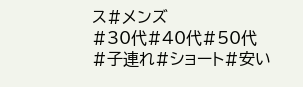ス#メンズ
#30代#40代#50代
#子連れ#ショート#安い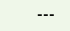---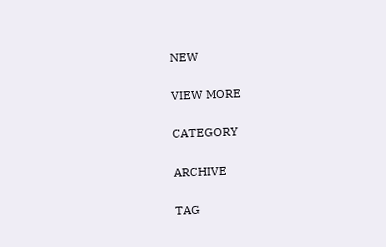NEW

VIEW MORE

CATEGORY

ARCHIVE

TAG